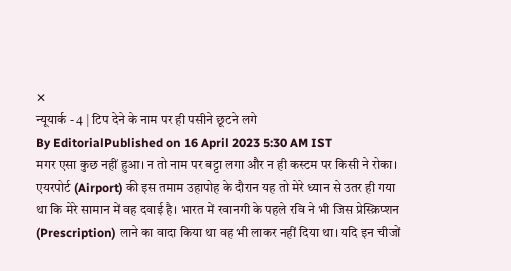✕
न्यूयार्क - 4 | टिप देने के नाम पर ही पसीने छूटने लगे
By EditorialPublished on 16 April 2023 5:30 AM IST
मगर एसा कुछ नहीं हुआ। न तो नाम पर बट्टा लगा और न ही कस्टम पर किसी ने रोका। एयरपोर्ट (Airport) की इस तमाम उहापोह के दौरान यह तो मेरे ध्यान से उतर ही गया था कि मेरे सामान में वह दवाई है। भारत में रवानगी के पहले रवि ने भी जिस प्रेस्क्रिप्शन (Prescription) लाने का वादा किया था वह भी लाकर नहीं दिया था। यदि इन चीजों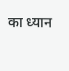का ध्यान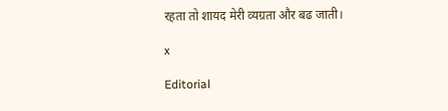रहता तो शायद मेरी व्यग्रता और बढ जाती।

x

Editorial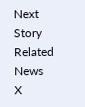Next Story
Related News
X